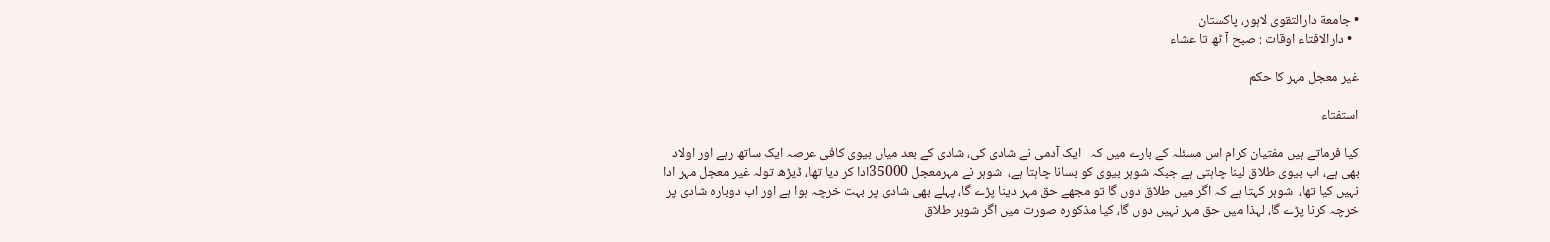• جامعة دارالتقوی لاہور، پاکستان
  • دارالافتاء اوقات : صبح آ ٹھ تا عشاء

غیر معجل مہر کا حکم

استفتاء

کیا فرماتے ہیں مفتیان کرام اس مسئلہ کے بارے میں کہ   ایک آدمی نے شادی کی، شادی کے بعد میاں بیوی کافی عرصہ ایک ساتھ رہے اور اولاد بھی ہے، اب بیوی طلاق لینا چاہتی ہے جبکہ شوہر بیوی کو بسانا چاہتا ہے،  شوہر نے مہرمعجل 35000ادا کر دیا تھا، ڈیڑھ تولہ غیر معجل مہر ادا  نہیں کیا تھا،  شوہر کہتا ہے کہ اگر میں طلاق دوں گا تو مجھے حق مہر دینا پڑے گا، پہلے بھی شادی پر بہت خرچہ ہوا ہے اور اب دوبارہ شادی پر خرچہ کرنا پڑے گا، لہذا میں حق مہر نہیں دوں گا، کیا مذکورہ صورت میں اگر شوہر طلاق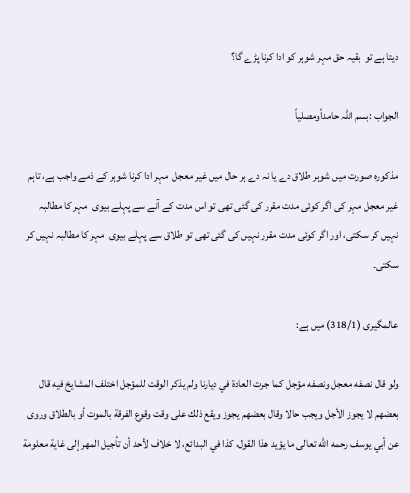دیتا ہے تو  بقیہ حق مہر شوہر کو ادا کرنا پڑے گا؟

الجواب :بسم اللہ حامداًومصلیاً

مذکورہ صورت میں شوہر طلاق دے یا نہ دے ہر حال میں غیر معجل  مہر ادا کرنا شوہر کے ذمے واجب ہے، تاہم غیر معجل مہر کی اگر کوئی مدت مقرر کی گئی تھی تو اس مدت کے آنے سے پہلے بیوی  مہر کا مطالبہ نہیں کر سکتی، اور اگر کوئی مدت مقرر نہیں کی گئی تھی تو طلاق سے پہلے بیوی  مہر کا مطالبہ نہیں کر سکتی۔

عالمگیری (318/1) میں ہے:

ولو قال نصفه معجل ونصفه مؤجل كما جرت العادة في ديارنا ولم يذكر الوقت للمؤجل اختلف المشايخ فيه قال بعضهم لا يجوز الأجل ويجب حالا وقال بعضهم يجوز ويقع ذلك على وقت وقوع الفرقة بالموت أو بالطلاق وروى عن أبي يوسف رحمه الله تعالى ما يؤيد هذا القول، كذا في البدائع، لا خلاف لأحد أن تأجيل المهر إلى غاية معلومة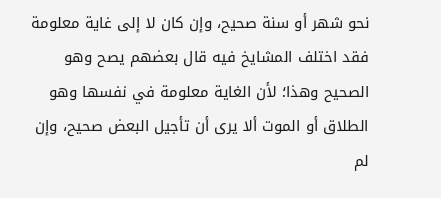نحو شهر أو سنة صحيح، وإن كان لا إلى غاية معلومة فقد اختلف المشايخ فيه قال بعضهم يصح وهو الصحيح وهذا؛ لأن الغاية معلومة في نفسها وهو الطلاق أو الموت ألا يرى أن تأجيل البعض صحيح، وإن لم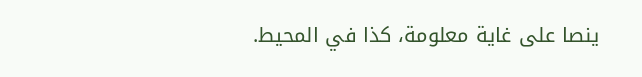ينصا على غاية معلومة، كذا في المحيط.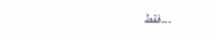۔۔۔فقط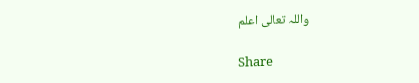واللہ تعالی اعلم

Share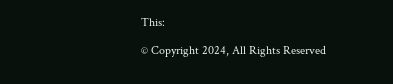This:

© Copyright 2024, All Rights Reserved